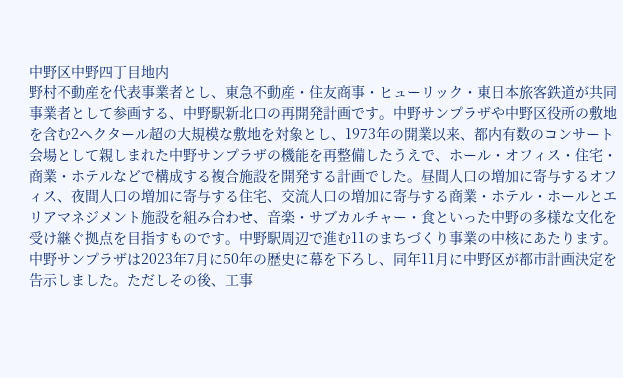中野区中野四丁目地内
野村不動産を代表事業者とし、東急不動産・住友商事・ヒューリック・東日本旅客鉄道が共同事業者として参画する、中野駅新北口の再開発計画です。中野サンプラザや中野区役所の敷地を含む2ヘクタール超の大規模な敷地を対象とし、1973年の開業以来、都内有数のコンサート会場として親しまれた中野サンプラザの機能を再整備したうえで、ホール・オフィス・住宅・商業・ホテルなどで構成する複合施設を開発する計画でした。昼間人口の増加に寄与するオフィス、夜間人口の増加に寄与する住宅、交流人口の増加に寄与する商業・ホテル・ホールとエリアマネジメント施設を組み合わせ、音楽・サブカルチャー・食といった中野の多様な文化を受け継ぐ拠点を目指すものです。中野駅周辺で進む11のまちづくり事業の中核にあたります。中野サンプラザは2023年7月に50年の歴史に幕を下ろし、同年11月に中野区が都市計画決定を告示しました。ただしその後、工事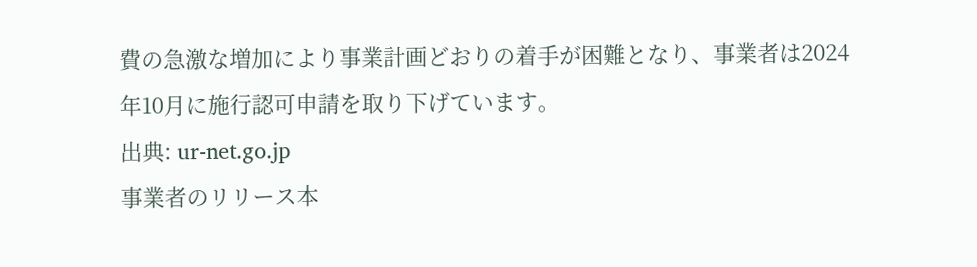費の急激な増加により事業計画どおりの着手が困難となり、事業者は2024年10月に施行認可申請を取り下げています。
出典: ur-net.go.jp
事業者のリリース本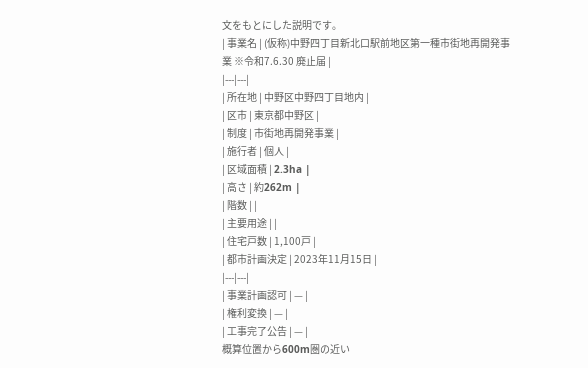文をもとにした説明です。
| 事業名 | (仮称)中野四丁目新北口駅前地区第一種市街地再開発事業 ※令和7.6.30 廃止届 |
|---|---|
| 所在地 | 中野区中野四丁目地内 |
| 区市 | 東京都中野区 |
| 制度 | 市街地再開発事業 |
| 施行者 | 個人 |
| 区域面積 | 2.3ha |
| 高さ | 約262m |
| 階数 | |
| 主要用途 | |
| 住宅戸数 | 1,100戸 |
| 都市計画決定 | 2023年11月15日 |
|---|---|
| 事業計画認可 | — |
| 権利変換 | — |
| 工事完了公告 | — |
概算位置から600m圏の近い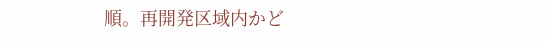順。再開発区域内かど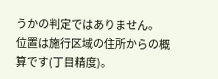うかの判定ではありません。
位置は施行区域の住所からの概算です(丁目精度)。